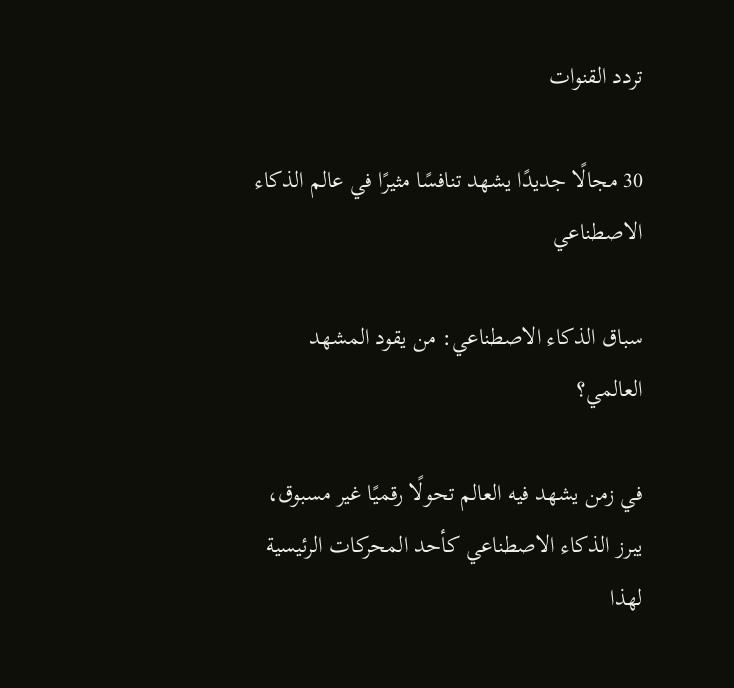تردد القنوات

30 مجالًا جديدًا يشهد تنافسًا مثيرًا في عالم الذكاء الاصطناعي

سباق الذكاء الاصطناعي: من يقود المشهد العالمي؟

في زمن يشهد فيه العالم تحولًا رقميًا غير مسبوق، يبرز الذكاء الاصطناعي كأحد المحركات الرئيسية لهذا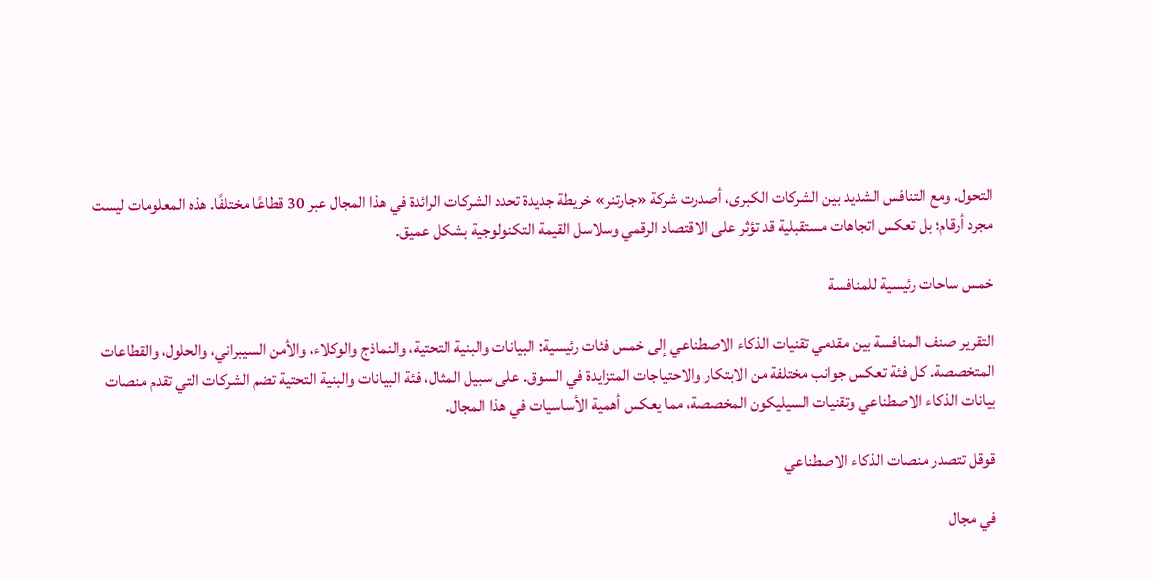التحول. ومع التنافس الشديد بين الشركات الكبرى، أصدرت شركة «جارتنر» خريطة جديدة تحدد الشركات الرائدة في هذا المجال عبر 30 قطاعًا مختلفًا. هذه المعلومات ليست مجرد أرقام؛ بل تعكس اتجاهات مستقبلية قد تؤثر على الاقتصاد الرقمي وسلاسل القيمة التكنولوجية بشكل عميق.

خمس ساحات رئيسية للمنافسة

التقرير صنف المنافسة بين مقدمي تقنيات الذكاء الاصطناعي إلى خمس فئات رئيسية: البيانات والبنية التحتية، والنماذج والوكلاء، والأمن السيبراني، والحلول، والقطاعات المتخصصة. كل فئة تعكس جوانب مختلفة من الابتكار والاحتياجات المتزايدة في السوق. على سبيل المثال، فئة البيانات والبنية التحتية تضم الشركات التي تقدم منصات بيانات الذكاء الاصطناعي وتقنيات السيليكون المخصصة، مما يعكس أهمية الأساسيات في هذا المجال.

قوقل تتصدر منصات الذكاء الاصطناعي

في مجال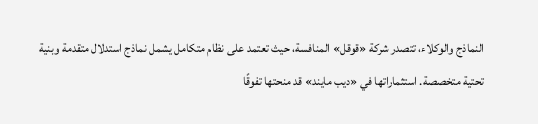النماذج والوكلاء، تتصدر شركة «قوقل» المنافسة، حيث تعتمد على نظام متكامل يشمل نماذج استدلال متقدمة وبنية تحتية متخصصة. استثماراتها في «ديب مايند» قد منحتها تفوقًا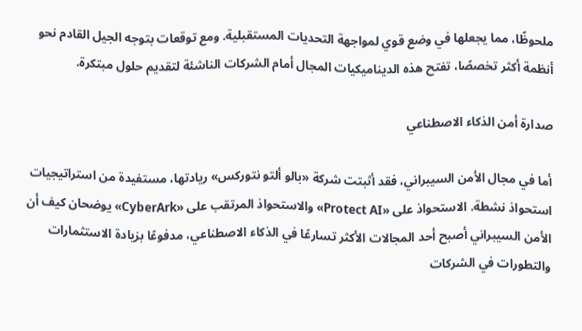ملحوظًا، مما يجعلها في وضع قوي لمواجهة التحديات المستقبلية. ومع توقعات بتوجه الجيل القادم نحو أنظمة أكثر تخصصًا، تفتح هذه الديناميكيات المجال أمام الشركات الناشئة لتقديم حلول مبتكرة.

صدارة أمن الذكاء الاصطناعي

أما في مجال الأمن السيبراني، فقد أثبتت شركة «بالو ألتو نتوركس» ريادتها، مستفيدة من استراتيجيات استحواذ نشطة. الاستحواذ على «Protect AI» والاستحواذ المرتقب على «CyberArk» يوضحان كيف أن الأمن السيبراني أصبح أحد المجالات الأكثر تسارعًا في الذكاء الاصطناعي، مدفوعًا بزيادة الاستثمارات والتطورات في الشركات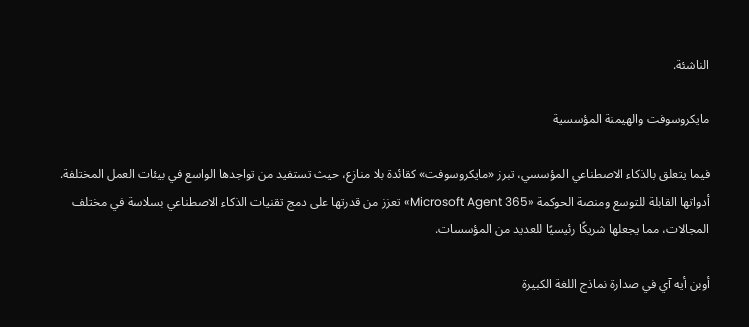الناشئة.

مايكروسوفت والهيمنة المؤسسية

فيما يتعلق بالذكاء الاصطناعي المؤسسي، تبرز «مايكروسوفت» كقائدة بلا منازع، حيث تستفيد من تواجدها الواسع في بيئات العمل المختلفة. أدواتها القابلة للتوسع ومنصة الحوكمة «Microsoft Agent 365» تعزز من قدرتها على دمج تقنيات الذكاء الاصطناعي بسلاسة في مختلف المجالات، مما يجعلها شريكًا رئيسيًا للعديد من المؤسسات.

أوبن أيه آي في صدارة نماذج اللغة الكبيرة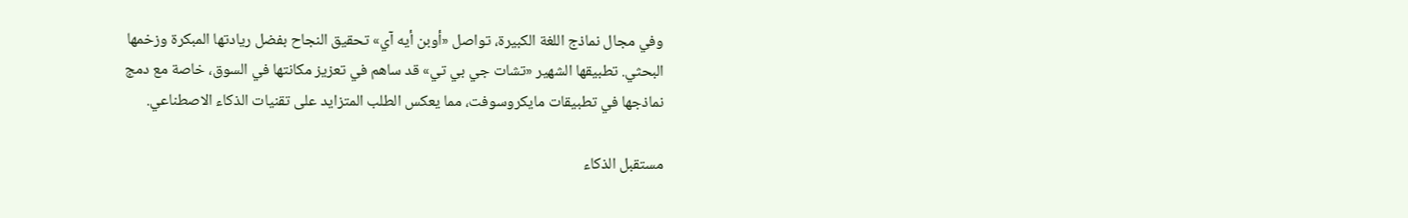وفي مجال نماذج اللغة الكبيرة، تواصل «أوبن أيه آي» تحقيق النجاح بفضل ريادتها المبكرة وزخمها البحثي. تطبيقها الشهير «تشات جي بي تي» قد ساهم في تعزيز مكانتها في السوق، خاصة مع دمج نماذجها في تطبيقات مايكروسوفت، مما يعكس الطلب المتزايد على تقنيات الذكاء الاصطناعي.

مستقبل الذكاء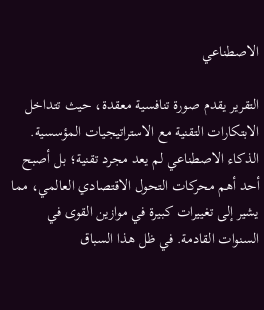الاصطناعي

التقرير يقدم صورة تنافسية معقدة، حيث تتداخل الابتكارات التقنية مع الاستراتيجيات المؤسسية. الذكاء الاصطناعي لم يعد مجرد تقنية؛ بل أصبح أحد أهم محركات التحول الاقتصادي العالمي، مما يشير إلى تغييرات كبيرة في موازين القوى في السنوات القادمة. في ظل هذا السباق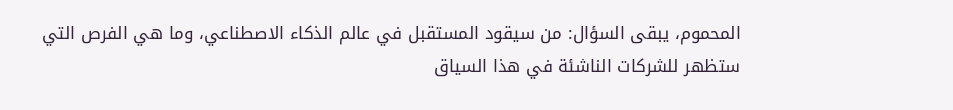المحموم، يبقى السؤال: من سيقود المستقبل في عالم الذكاء الاصطناعي، وما هي الفرص التي ستظهر للشركات الناشئة في هذا السياق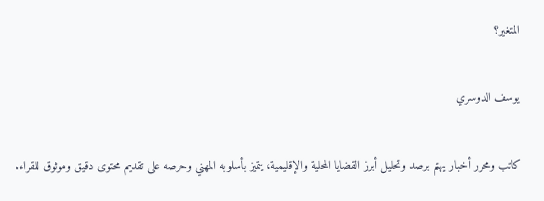المتغير؟

يوسف الدوسري

كاتب ومحرر أخبار يهتم برصد وتحليل أبرز القضايا المحلية والإقليمية، يتميز بأسلوبه المهني وحرصه على تقديم محتوى دقيق وموثوق للقراء.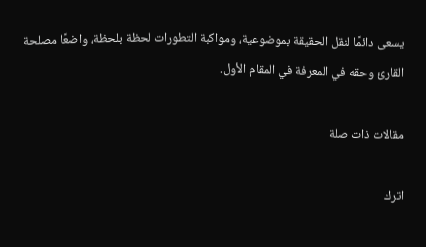يسعى دائمًا لنقل الحقيقة بموضوعية، ومواكبة التطورات لحظة بلحظة، واضعًا مصلحة القارئ وحقه في المعرفة في المقام الأول.

مقالات ذات صلة

اترك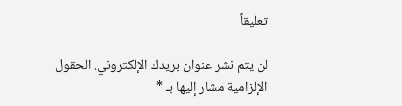تعليقاً

لن يتم نشر عنوان بريدك الإلكتروني. الحقول الإلزامية مشار إليها بـ *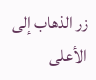زر الذهاب إلى الأعلى